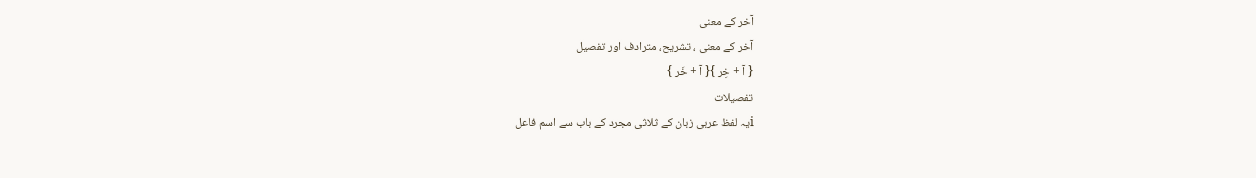آخر کے معنی
آخر کے معنی ، تشریح، مترادف اور تفصیل
{ آ + خِر }{ آ + خَر }
تفصیلات
iیہ لفظ عربی زبان کے ثلاثی مجرد کے باب سے اسم فاعل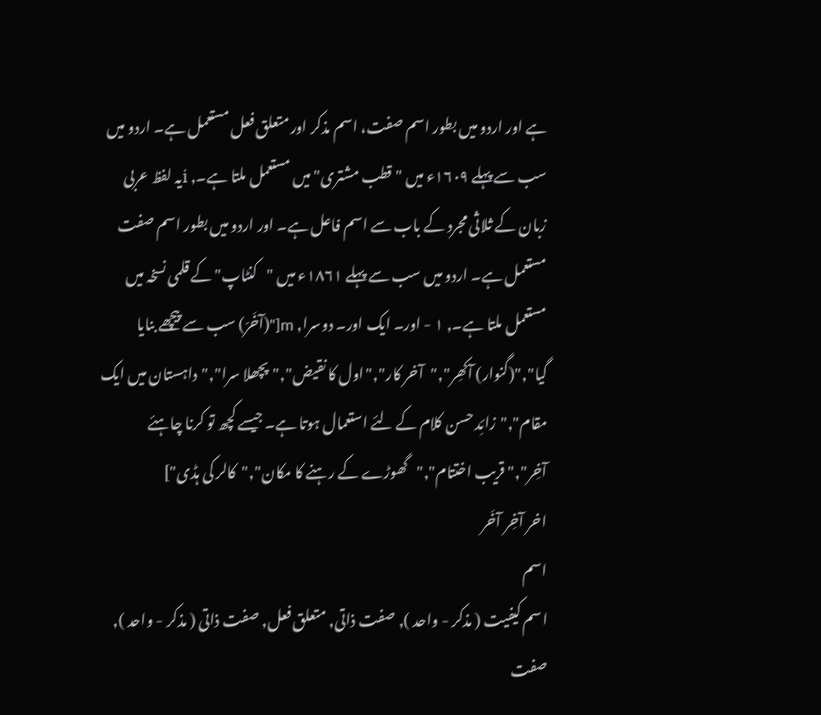ہے اور اردو میں بطور اسم صفت، اسم مذکر اور متعلق فعل مستعمل ہے۔ اردو میں سب سے پہلے ١٦٠٩ء میں "قطب مشتری" میں مستعمل ملتا ہے۔, iیہ لفظ عربی زبان کے ثلاثی مجرد کے باب سے اسم فاعل ہے۔ اور اردو میں بطور اسم صفت مستعمل ہے۔ اردو میں سب سے پہلے ١٨٦١ء میں "کنٹاپ" کے قلمی نسخہ میں مستعمل ملتا ہے۔, ١ - اور۔ ایک اور۔ دوسرا, m["(آخَرّ) سب سے پیچھے بنایا گیا","(گنوار) آکھِر","آخر کار","اول کا نقیض","پچھلا سرا","داہستان میں ایک مقام","زائِد حسن کلام کے لئے استعمال ہوتا ہے۔ جیسے کچھ تو کرنا چاہئے آخِر","قریب اختتام","گھوڑے کے رہنے کا مکان","کالر کی ہڈی"]
اخر آخِر آخَر
اسم
اسم کیفیت ( مذکر - واحد ), صفت ذاتی, متعلق فعل, صفت ذاتی ( مذکر - واحد ), صفت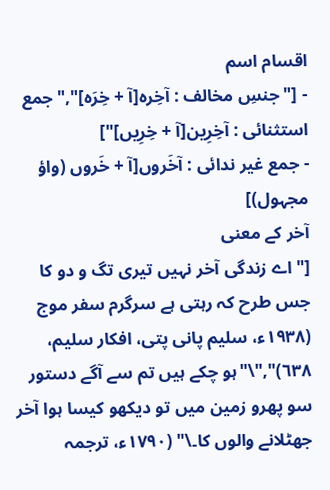اقسام اسم
- ["جنسِ مخالف : آخِرہ[آ + خِرَہ]","جمع استثنائی : آخِرِین[آ + خِرِیں]"]
- جمع غیر ندائی : آخَروں[آ + خَروں (واؤ مجہول)]
آخر کے معنی
[" اے زندگی آخر نہیں تیری تگ و دو کا جس طرح کہ رہتی ہے سرگرم سفر موج (١٩٣٨ء، سلیم پانی پتی، افکار سلیم، ٦٣٨)","\"ہو چکے ہیں تم سے آگے دستور سو پھرو زمین میں تو دیکھو کیسا ہوا آخر جھٹلانے والوں کا۔\" (١٧٩٠ء، ترجمہ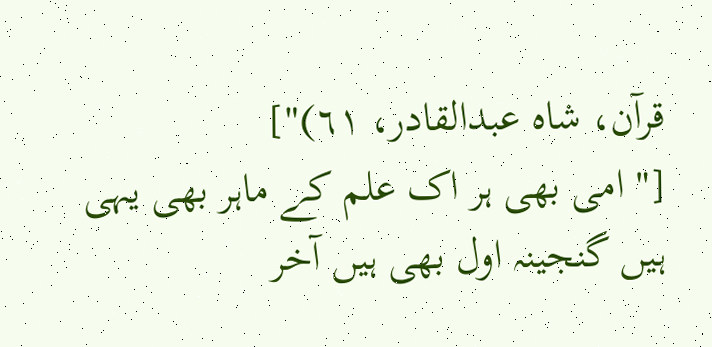قرآن، شاہ عبدالقادر، ٦١)"]
[" امی بھی ہر اک علم کے ماہر بھی یہی ہیں گنجینہ اول بھی ہیں آخر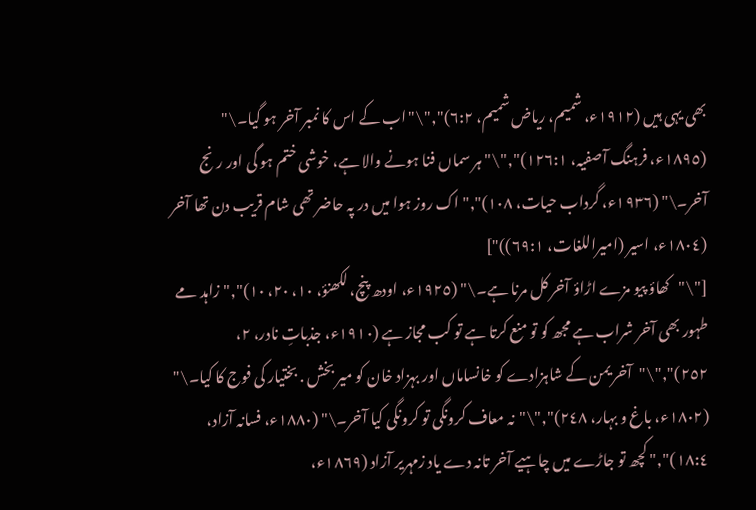بھی یہی ہیں (١٩١٢ء، شمیم، ریاض شمیم، ٦:٢)","\"اب کے اس کا نمبر آخر ہو گیا۔\" (١٨٩٥ء، فرہنگ آصفیہ، ١٢٦:١)","\"ہر سماں فنا ہونے والا ہے، خوشی ختم ہو گی اور رنج آخر۔\" (١٩٣٦ء، گرداب حیات، ١٠٨)"," اک روز ہوا میں در پہ حاضر تھی شام قریب دن تھا آخر (١٨٠٤ء، اسیر (امیراللغات، ٦٩:١))"]
["\"کھاؤ پیو مزے اڑاؤ آخر کل مرنا ہے۔\" (١٩٢٥ء، اودھ پنچ، لکھنؤ، ١٠، ٢٠، ١٠)"," زاہد مے طہور بھی آخر شراب ہے مجھ کو تو منع کرتا ہے تو کب مجاز ہے (١٩١٠ء، جذباتِ نادر، ٢، ٢٥٢)","\"آخر یمن کے شاہزادے کو خانساماں اور بہزاد خان کو میر بخش . بختیار کی فوج کا کیا۔\" (١٨٠٢ء، باغ و بہار، ٢٤٨)","\"نہ معاف کرونگی تو کرونگی کیا آخر۔\" (١٨٨٠ء، فسانہ آزاد، ١٨:٤)"," کچھ تو جاڑے میں چاہیے آخر تانہ دے یاد زمہریر آزاد (١٨٦٩ء،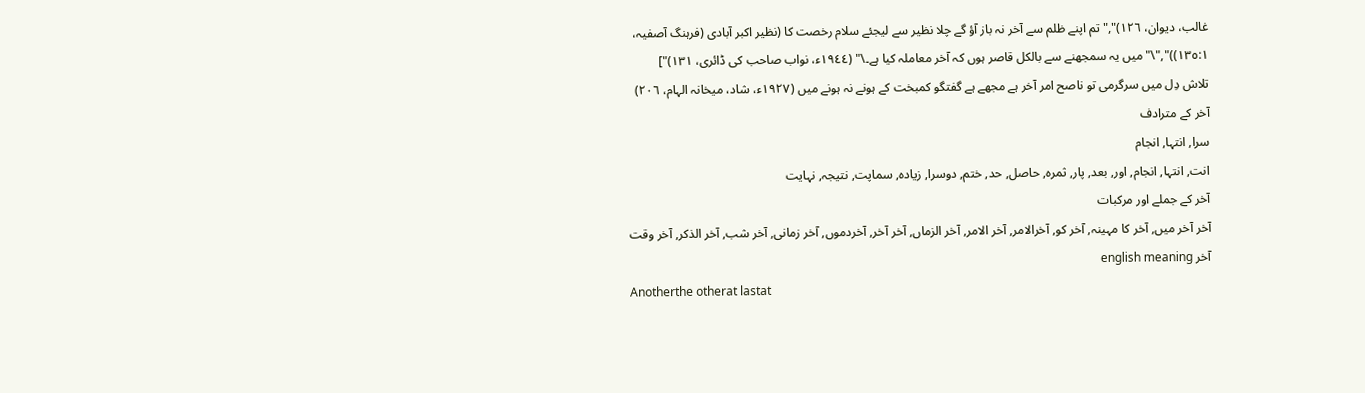غالب، دیوان، ١٢٦)"," تم اپنے ظلم سے آخر نہ باز آؤ گے چلا نظیر سے لیجئے سلام رخصت کا (نظیر اکبر آبادی (فرہنگ آصفیہ، ١٣٥:١))","\"میں یہ سمجھنے سے بالکل قاصر ہوں کہ آخر معاملہ کیا ہے۔\" (١٩٤٤ء، نواب صاحب کی ڈائری، ١٣١)"]
تلاش دِل میں سرگرمی تو ناصح امر آخر ہے مجھے ہے گفتگو کمبخت کے ہونے نہ ہونے میں (١٩٢٧ء، شاد، میخانہ الہام، ٢٠٦)
آخر کے مترادف
سرا, انتہا, انجام
انت, انتہا, انجام, اور, بعد, پار, ثمرہ, حاصل, حد, ختم, دوسرا, زیادہ, سماپت, نتیجہ, نہایت
آخر کے جملے اور مرکبات
آخر آخر میں, آخر کا مہینہ, آخر کو, آخرالامر, آخر الامر, آخر الزماں, آخر آخر, آخردموں, آخر زمانی, آخر شب, آخر الذکر, آخر وقت
آخر english meaning
Anotherthe otherat lastat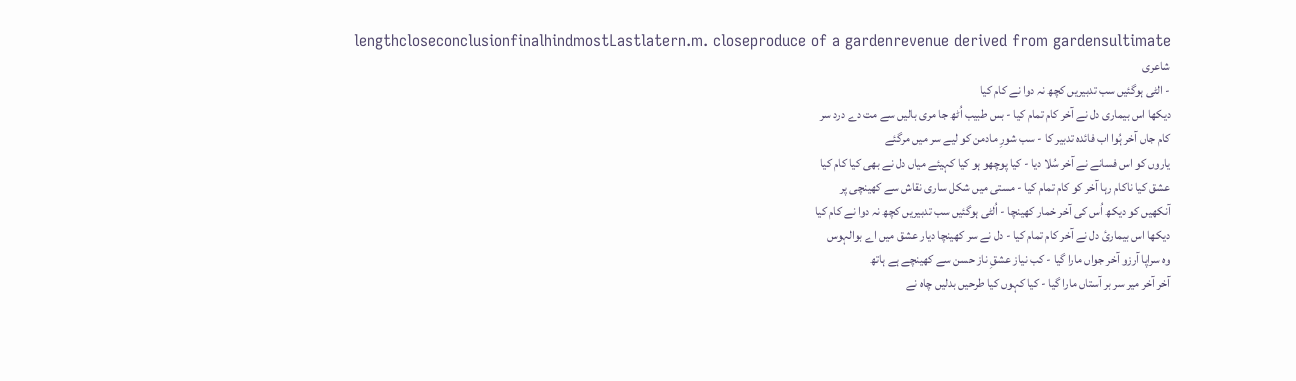lengthcloseconclusionfinalhindmostLastlatern.m. closeproduce of a gardenrevenue derived from gardensultimate
شاعری
- الٹی ہوگئیں سب تدبیریں کچھ نہ دوا نے کام کیا
دیکھا اس بیماری دل نے آخر کام تمام کیا - بس طبیب اُٹھ جا مری بالیں سے مت دے درد سر
کام جاں آخر ہُوا اب فائدہ تدبیر کا - سب شورِ مادمن کو لیے سر میں مرگئے
یاروں کو اس فسانے نے آخر سُلا دیا - کیا پوچھو ہو کیا کہیئے میاں دل نے بھی کیا کام کیا
عشق کیا ناکام رہا آخر کو کام تمام کیا - مستی میں شکل ساری نقاش سے کھینچی پر
آنکھیں کو دیکھ اُس کی آخر خمار کھینچا - اُلٹی ہوگئیں سب تدبیریں کچھ نہ دوا نے کام کیا
دیکھا اس بیمارئ دل نے آخر کام تمام کیا - دل نے سر کھینچا دیار عشق میں اے بوالہوس
وہ سراپا آرزو آخر جواں مارا گیا - کب نیاز عشقِ ناز حسن سے کھینچے ہے ہاتھ
آخر آخر میر سر بر آستاں مارا گیا - کیا کہوں کیا طرحیں بدلیں چاہ نے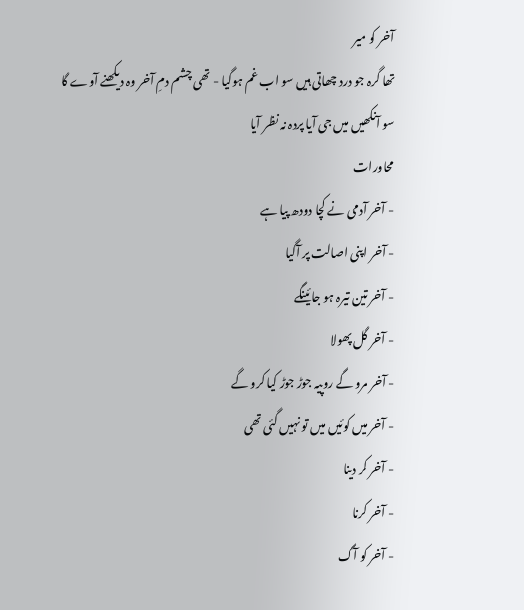آخر کو میر
تھا گرہ جو درد چھاتی ہیں سو اب غم ہوگیا - تھی چشم دمِ آخر وہ دیکھنے آوے گا
سو آنکھیں میں جی آیا پردہ نہ نظر آیا
محاورات
- آخر آدمی نے کچا دودھ پیا ہے
- آخر اپنی اصالت پر آگیا
- آخر تین تیرہ ہو جائینگے
- آخر گل پھولا
- آخر مرو گے روپیہ جوڑ جوڑ کیا کرو گے
- آخر میں کوئیں میں تو نہیں گئی تھی
- آخر کر دینا
- آخر کرنا
- آخر کو آگ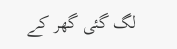لگ گئی گھر کے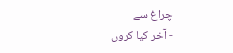چراغ سے
- آخر کیا کروں